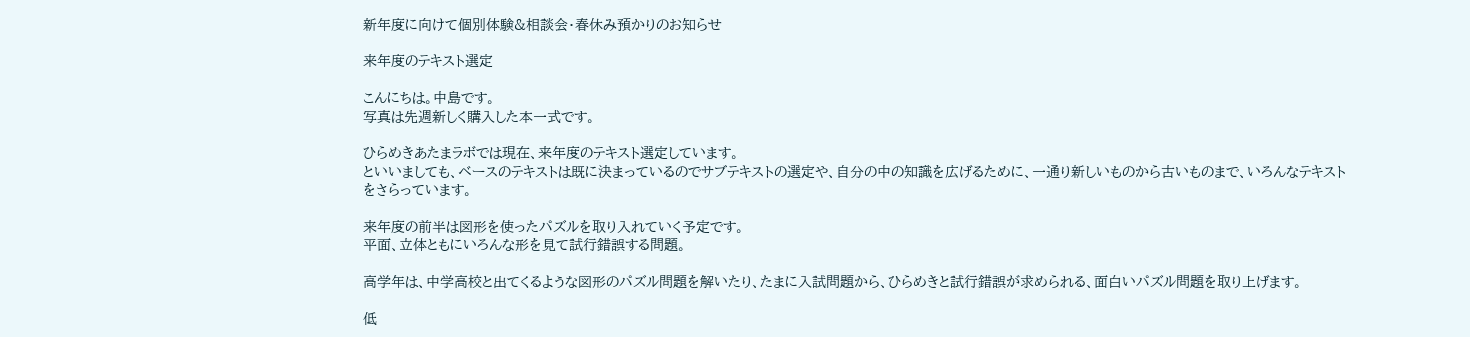新年度に向けて個別体験&相談会・春休み預かりのお知らせ

来年度のテキスト選定

こんにちは。中島です。
写真は先週新しく購入した本一式です。

ひらめきあたまラボでは現在、来年度のテキスト選定しています。
といいましても、ベースのテキストは既に決まっているのでサブテキストの選定や、自分の中の知識を広げるために、一通り新しいものから古いものまで、いろんなテキストをさらっています。

来年度の前半は図形を使ったパズルを取り入れていく予定です。
平面、立体ともにいろんな形を見て試行錯誤する問題。

高学年は、中学高校と出てくるような図形のパズル問題を解いたり、たまに入試問題から、ひらめきと試行錯誤が求められる、面白いパズル問題を取り上げます。

低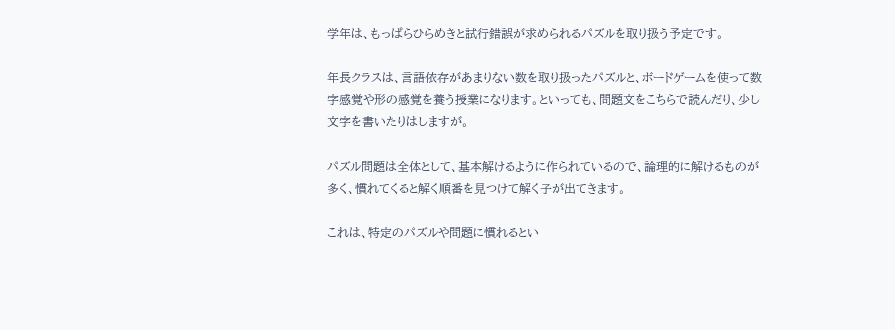学年は、もっぱらひらめきと試行錯誤が求められるパズルを取り扱う予定です。

年長クラスは、言語依存があまりない数を取り扱ったパズルと、ボードゲームを使って数字感覚や形の感覚を養う授業になります。といっても、問題文をこちらで読んだり、少し文字を書いたりはしますが。

パズル問題は全体として、基本解けるように作られているので、論理的に解けるものが多く、慣れてくると解く順番を見つけて解く子が出てきます。

これは、特定のパズルや問題に慣れるとい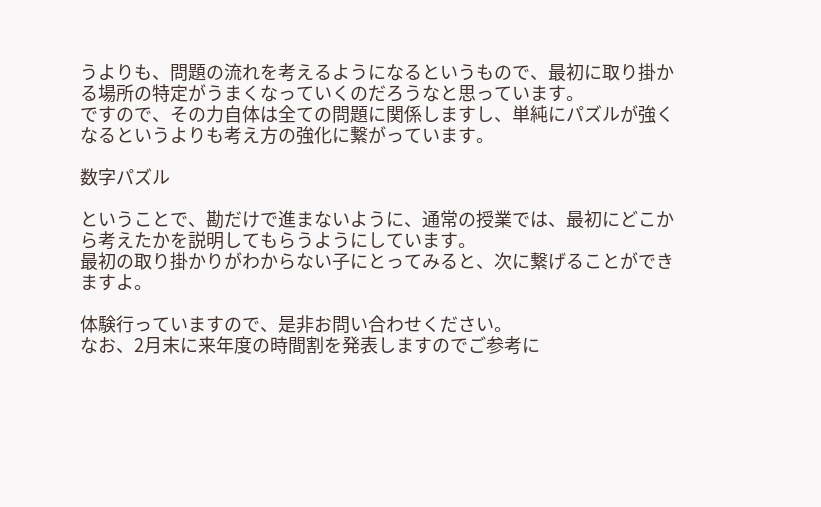うよりも、問題の流れを考えるようになるというもので、最初に取り掛かる場所の特定がうまくなっていくのだろうなと思っています。
ですので、その力自体は全ての問題に関係しますし、単純にパズルが強くなるというよりも考え方の強化に繋がっています。

数字パズル

ということで、勘だけで進まないように、通常の授業では、最初にどこから考えたかを説明してもらうようにしています。
最初の取り掛かりがわからない子にとってみると、次に繋げることができますよ。

体験行っていますので、是非お問い合わせください。
なお、2月末に来年度の時間割を発表しますのでご参考に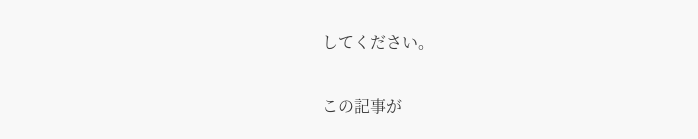してください。

この記事が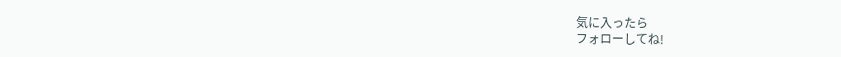気に入ったら
フォローしてね!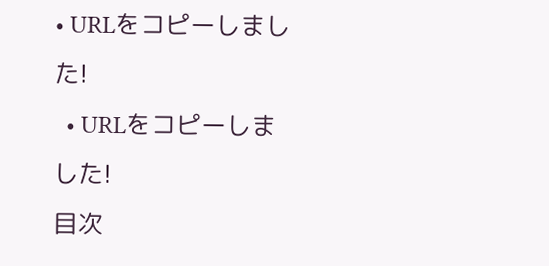• URLをコピーしました!
  • URLをコピーしました!
目次